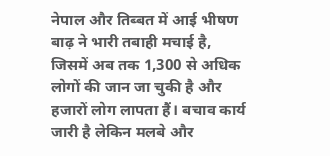नेपाल और तिब्बत में आई भीषण बाढ़ ने भारी तबाही मचाई है, जिसमें अब तक 1,300 से अधिक लोगों की जान जा चुकी है और हजारों लोग लापता हैं। बचाव कार्य जारी है लेकिन मलबे और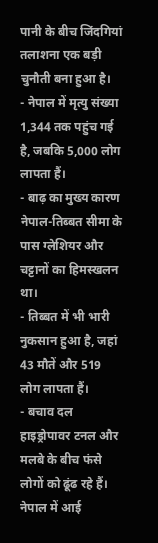पानी के बीच जिंदगियां तलाशना एक बड़ी चुनौती बना हुआ है।
- नेपाल में मृत्यु संख्या 1,344 तक पहुंच गई है, जबकि 5,000 लोग लापता हैं।
- बाढ़ का मुख्य कारण नेपाल-तिब्बत सीमा के पास ग्लेशियर और चट्टानों का हिमस्खलन था।
- तिब्बत में भी भारी नुकसान हुआ है, जहां 43 मौतें और 519 लोग लापता हैं।
- बचाव दल हाइड्रोपावर टनल और मलबे के बीच फंसे लोगों को ढूंढ रहे हैं।
नेपाल में आई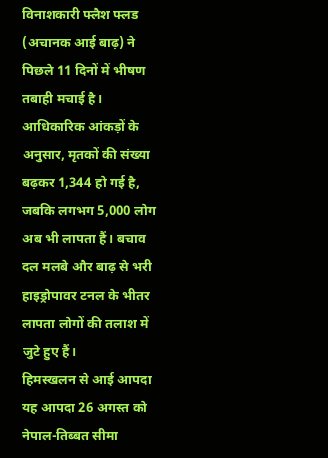विनाशकारी फ्लैश फ्लड (अचानक आई बाढ़) ने पिछले 11 दिनों में भीषण तबाही मचाई है। आधिकारिक आंकड़ों के अनुसार, मृतकों की संख्या बढ़कर 1,344 हो गई है, जबकि लगभग 5,000 लोग अब भी लापता हैं। बचाव दल मलबे और बाढ़ से भरी हाइड्रोपावर टनल के भीतर लापता लोगों की तलाश में जुटे हुए हैं।
हिमस्खलन से आई आपदा
यह आपदा 26 अगस्त को नेपाल-तिब्बत सीमा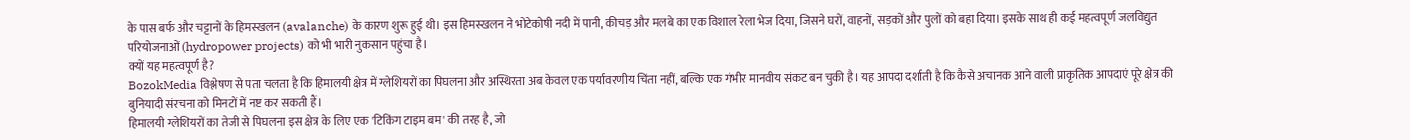के पास बर्फ और चट्टानों के हिमस्खलन (avalanche) के कारण शुरू हुई थी। इस हिमस्खलन ने भोटेकोषी नदी में पानी, कीचड़ और मलबे का एक विशाल रेला भेज दिया, जिसने घरों, वाहनों, सड़कों और पुलों को बहा दिया। इसके साथ ही कई महत्वपूर्ण जलविद्युत परियोजनाओं (hydropower projects) को भी भारी नुकसान पहुंचा है।
क्यों यह महत्वपूर्ण है?
BozokMedia विश्लेषण से पता चलता है कि हिमालयी क्षेत्र में ग्लेशियरों का पिघलना और अस्थिरता अब केवल एक पर्यावरणीय चिंता नहीं, बल्कि एक गंभीर मानवीय संकट बन चुकी है। यह आपदा दर्शाती है कि कैसे अचानक आने वाली प्राकृतिक आपदाएं पूरे क्षेत्र की बुनियादी संरचना को मिनटों में नष्ट कर सकती हैं।
हिमालयी ग्लेशियरों का तेजी से पिघलना इस क्षेत्र के लिए एक 'टिकिंग टाइम बम' की तरह है, जो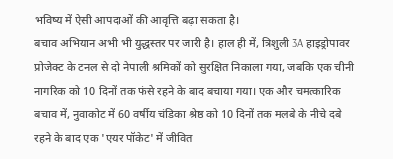भविष्य में ऐसी आपदाओं की आवृत्ति बढ़ा सकता है।
बचाव अभियान अभी भी युद्धस्तर पर जारी है। हाल ही में, त्रिशुली 3A हाइड्रोपावर प्रोजेक्ट के टनल से दो नेपाली श्रमिकों को सुरक्षित निकाला गया, जबकि एक चीनी नागरिक को 10 दिनों तक फंसे रहने के बाद बचाया गया। एक और चमत्कारिक बचाव में, नुवाकोट में 60 वर्षीय चंडिका श्रेष्ठ को 10 दिनों तक मलबे के नीचे दबे रहने के बाद एक 'एयर पॉकेट' में जीवित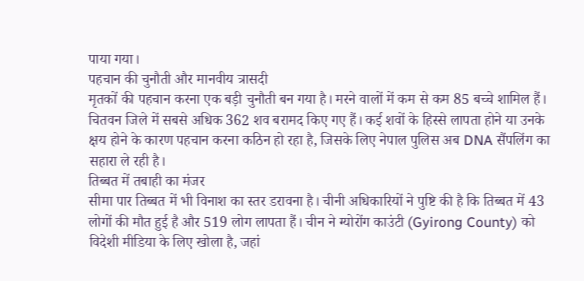पाया गया।
पहचान की चुनौती और मानवीय त्रासदी
मृतकों की पहचान करना एक बड़ी चुनौती बन गया है। मरने वालों में कम से कम 85 बच्चे शामिल हैं। चितवन जिले में सबसे अधिक 362 शव बरामद किए गए हैं। कई शवों के हिस्से लापता होने या उनके क्षय होने के कारण पहचान करना कठिन हो रहा है, जिसके लिए नेपाल पुलिस अब DNA सैंपलिंग का सहारा ले रही है।
तिब्बत में तबाही का मंजर
सीमा पार तिब्बत में भी विनाश का स्तर डरावना है। चीनी अधिकारियों ने पुष्टि की है कि तिब्बत में 43 लोगों की मौत हुई है और 519 लोग लापता हैं। चीन ने ग्योरोंग काउंटी (Gyirong County) को विदेशी मीडिया के लिए खोला है, जहां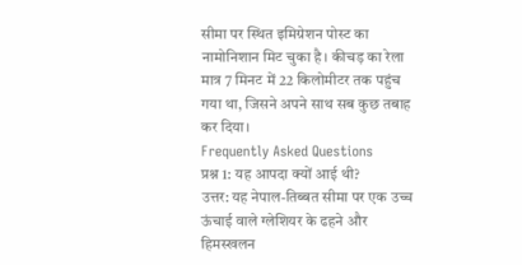सीमा पर स्थित इमिग्रेशन पोस्ट का नामोनिशान मिट चुका है। कीचड़ का रेला मात्र 7 मिनट में 22 किलोमीटर तक पहुंच गया था, जिसने अपने साथ सब कुछ तबाह कर दिया।
Frequently Asked Questions
प्रश्न 1: यह आपदा क्यों आई थी?
उत्तर: यह नेपाल-तिब्बत सीमा पर एक उच्च ऊंचाई वाले ग्लेशियर के ढहने और हिमस्खलन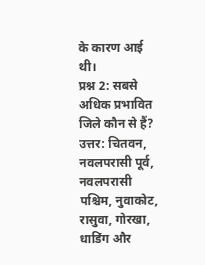के कारण आई थी।
प्रश्न 2: सबसे अधिक प्रभावित जिले कौन से हैं?
उत्तर: चितवन, नवलपरासी पूर्व, नवलपरासी पश्चिम, नुवाकोट, रासुवा, गोरखा, धाडिंग और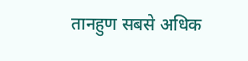तानहुण सबसे अधिक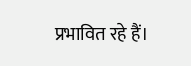प्रभावित रहे हैं।